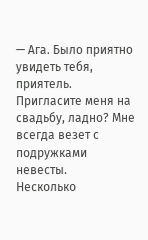— Ага. Было приятно увидеть тебя, приятель. Пригласите меня на свадьбу, ладно? Мне всегда везет с подружками невесты.
Несколько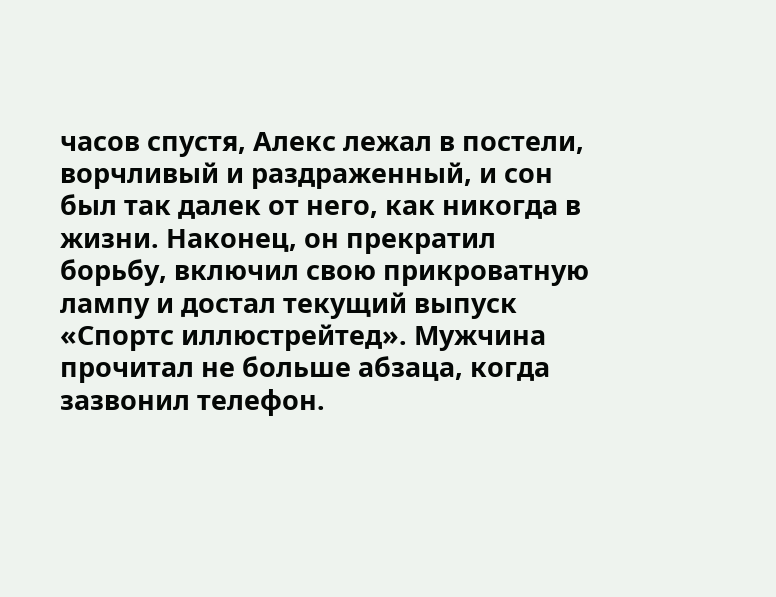часов спустя, Алекс лежал в постели, ворчливый и раздраженный, и сон был так далек от него, как никогда в жизни. Наконец, он прекратил борьбу, включил свою прикроватную лампу и достал текущий выпуск «Спортс иллюстрейтед». Мужчина прочитал не больше абзаца, когда зазвонил телефон.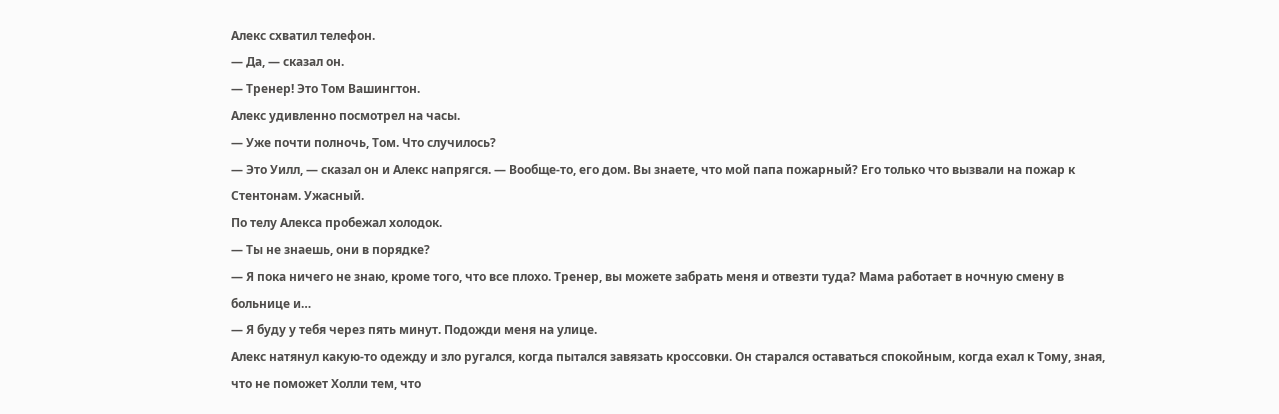Алекс схватил телефон.
— Да, — сказал он.
— Тренер! Это Том Вашингтон.
Алекс удивленно посмотрел на часы.
— Уже почти полночь, Том. Что случилось?
— Это Уилл, — сказал он и Алекс напрягся. — Вообще-то, его дом. Вы знаете, что мой папа пожарный? Его только что вызвали на пожар к Стентонам. Ужасный.
По телу Алекса пробежал холодок.
— Ты не знаешь, они в порядке?
— Я пока ничего не знаю, кроме того, что все плохо. Тренер, вы можете забрать меня и отвезти туда? Мама работает в ночную смену в больнице и…
— Я буду у тебя через пять минут. Подожди меня на улице.
Алекс натянул какую-то одежду и зло ругался, когда пытался завязать кроссовки. Он старался оставаться спокойным, когда ехал к Тому, зная, что не поможет Холли тем, что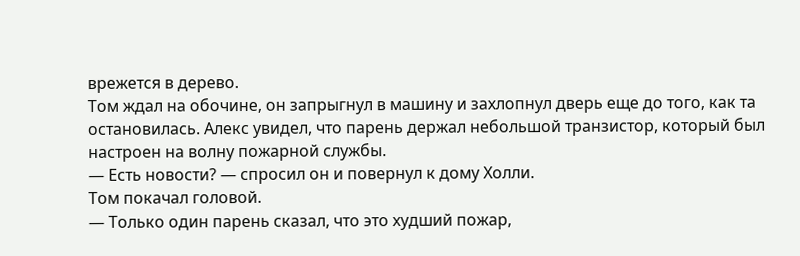врежется в дерево.
Том ждал на обочине, он запрыгнул в машину и захлопнул дверь еще до того, как та остановилась. Алекс увидел, что парень держал небольшой транзистор, который был настроен на волну пожарной службы.
— Есть новости? — спросил он и повернул к дому Холли.
Том покачал головой.
— Только один парень сказал, что это худший пожар,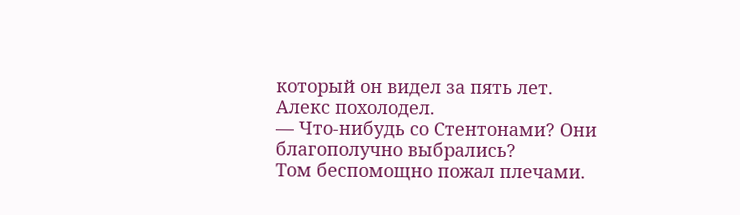который он видел за пять лет.
Алекс похолодел.
— Что-нибудь со Стентонами? Они благополучно выбрались?
Том беспомощно пожал плечами.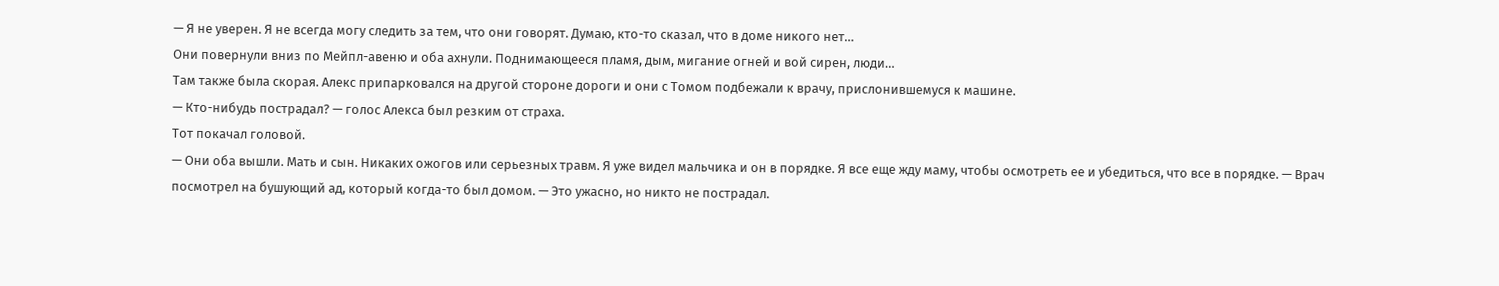— Я не уверен. Я не всегда могу следить за тем, что они говорят. Думаю, кто-то сказал, что в доме никого нет…
Они повернули вниз по Мейпл-авеню и оба ахнули. Поднимающееся пламя, дым, мигание огней и вой сирен, люди…
Там также была скорая. Алекс припарковался на другой стороне дороги и они с Томом подбежали к врачу, прислонившемуся к машине.
— Кто-нибудь пострадал? — голос Алекса был резким от страха.
Тот покачал головой.
— Они оба вышли. Мать и сын. Никаких ожогов или серьезных травм. Я уже видел мальчика и он в порядке. Я все еще жду маму, чтобы осмотреть ее и убедиться, что все в порядке. — Врач посмотрел на бушующий ад, который когда-то был домом. — Это ужасно, но никто не пострадал.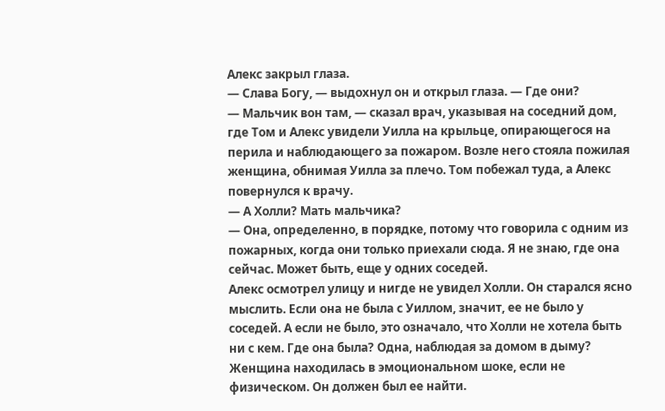Алекс закрыл глаза.
— Слава Богу, — выдохнул он и открыл глаза. — Где они?
— Мальчик вон там, — сказал врач, указывая на соседний дом, где Том и Алекс увидели Уилла на крыльце, опирающегося на перила и наблюдающего за пожаром. Возле него стояла пожилая женщина, обнимая Уилла за плечо. Том побежал туда, а Алекс повернулся к врачу.
— А Холли? Мать мальчика?
— Она, определенно, в порядке, потому что говорила с одним из пожарных, когда они только приехали сюда. Я не знаю, где она сейчас. Может быть, еще у одних соседей.
Алекс осмотрел улицу и нигде не увидел Холли. Он старался ясно мыслить. Если она не была с Уиллом, значит, ее не было у соседей. А если не было, это означало, что Холли не хотела быть ни с кем. Где она была? Одна, наблюдая за домом в дыму? Женщина находилась в эмоциональном шоке, если не физическом. Он должен был ее найти.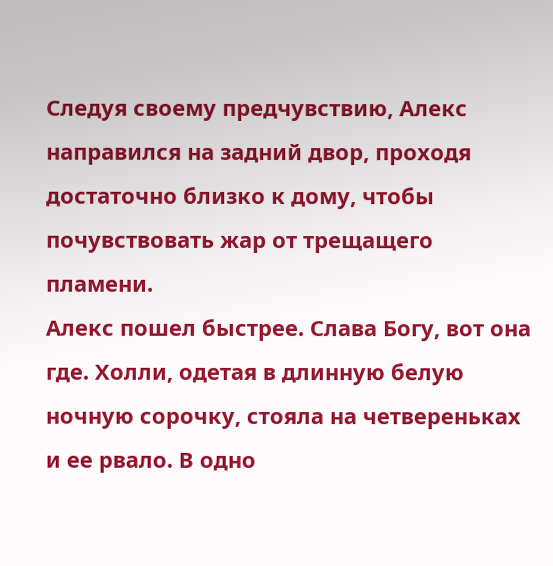Следуя своему предчувствию, Алекс направился на задний двор, проходя достаточно близко к дому, чтобы почувствовать жар от трещащего пламени.
Алекс пошел быстрее. Слава Богу, вот она где. Холли, одетая в длинную белую ночную сорочку, стояла на четвереньках и ее рвало. В одно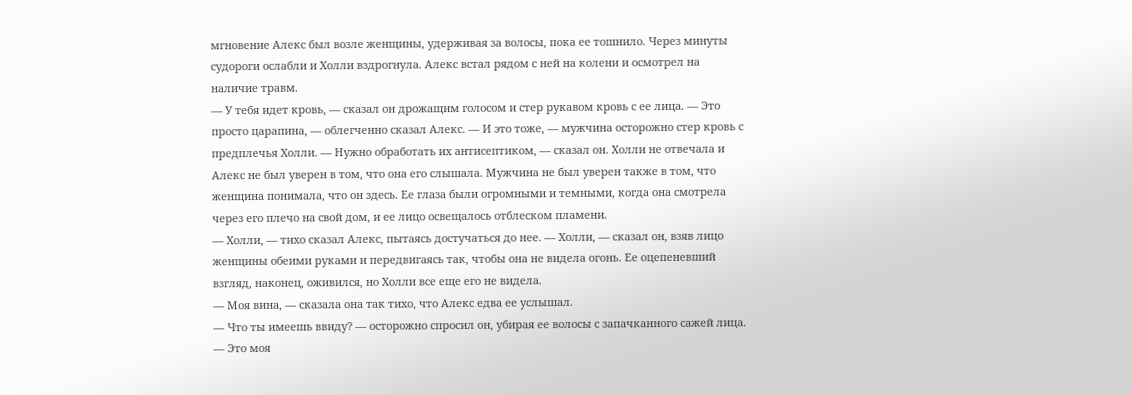мгновение Алекс был возле женщины, удерживая за волосы, пока ее тошнило. Через минуты судороги ослабли и Холли вздрогнула. Алекс встал рядом с ней на колени и осмотрел на наличие травм.
— У тебя идет кровь, — сказал он дрожащим голосом и стер рукавом кровь с ее лица. — Это просто царапина, — облегченно сказал Алекс. — И это тоже, — мужчина осторожно стер кровь с предплечья Холли. — Нужно обработать их антисептиком, — сказал он. Холли не отвечала и Алекс не был уверен в том, что она его слышала. Мужчина не был уверен также в том, что женщина понимала, что он здесь. Ее глаза были огромными и темными, когда она смотрела через его плечо на свой дом, и ее лицо освещалось отблеском пламени.
— Холли, — тихо сказал Алекс, пытаясь достучаться до нее. — Холли, — сказал он, взяв лицо женщины обеими руками и передвигаясь так, чтобы она не видела огонь. Ее оцепеневший взгляд, наконец, оживился, но Холли все еще его не видела.
— Моя вина, — сказала она так тихо, что Алекс едва ее услышал.
— Что ты имеешь ввиду? — осторожно спросил он, убирая ее волосы с запачканного сажей лица.
— Это моя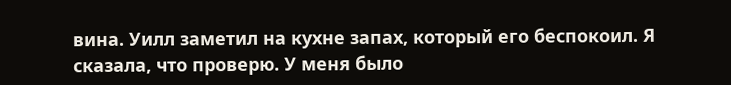вина. Уилл заметил на кухне запах, который его беспокоил. Я сказала, что проверю. У меня было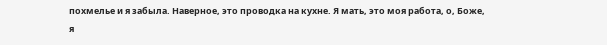похмелье и я забыла. Наверное, это проводка на кухне. Я мать, это моя работа, о, Боже, я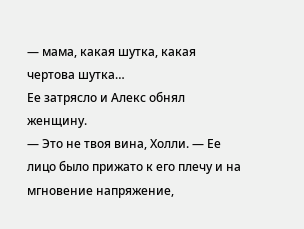— мама, какая шутка, какая чертова шутка…
Ее затрясло и Алекс обнял женщину.
— Это не твоя вина, Холли. — Ее лицо было прижато к его плечу и на мгновение напряжение,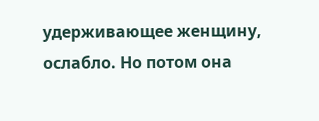удерживающее женщину, ослабло. Но потом она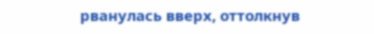рванулась вверх, оттолкнув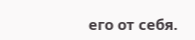его от себя.